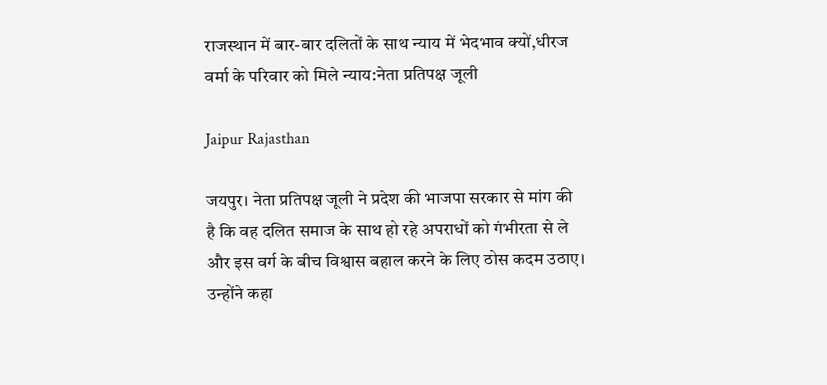राजस्थान में बार-बार दलितों के साथ न्याय में भेदभाव क्यों,धीरज वर्मा के परिवार को मिले न्याय:नेता प्रतिपक्ष जूली

Jaipur Rajasthan

जयपुर। नेता प्रतिपक्ष जूली ने प्रदेश की भाजपा सरकार से मांग की है कि वह दलित समाज के साथ हो रहे अपराधों को गंभीरता से ले और इस वर्ग के बीच विश्वास बहाल करने के लिए ठोस कदम उठाए। उन्होंने कहा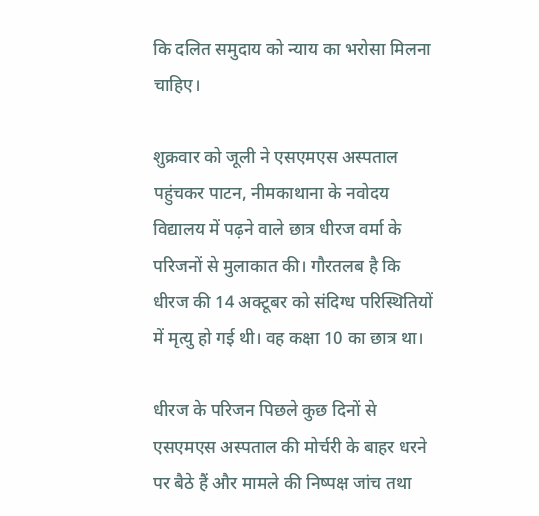कि दलित समुदाय को न्याय का भरोसा मिलना चाहिए।

शुक्रवार को जूली ने एसएमएस अस्पताल पहुंचकर पाटन, नीमकाथाना के नवोदय विद्यालय में पढ़ने वाले छात्र धीरज वर्मा के परिजनों से मुलाकात की। गौरतलब है कि धीरज की 14 अक्टूबर को संदिग्ध परिस्थितियों में मृत्यु हो गई थी। वह कक्षा 10 का छात्र था।

धीरज के परिजन पिछले कुछ दिनों से एसएमएस अस्पताल की मोर्चरी के बाहर धरने पर बैठे हैं और मामले की निष्पक्ष जांच तथा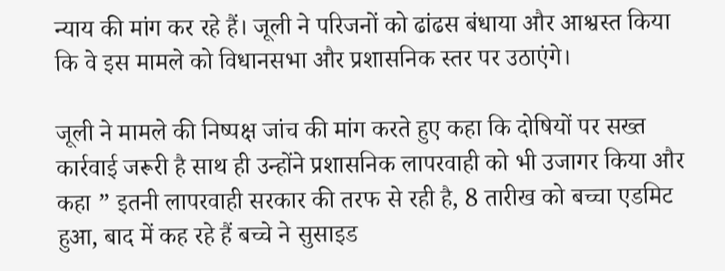न्याय की मांग कर रहे हैं। जूली ने परिजनों को ढांढस बंधाया और आश्वस्त किया कि वे इस मामले को विधानसभा और प्रशासनिक स्तर पर उठाएंगे।

जूली ने मामले की निष्पक्ष जांच की मांग करते हुए कहा कि दोषियों पर सख्त कार्रवाई जरूरी है साथ ही उन्होंने प्रशासनिक लापरवाही को भी उजागर किया और कहा ” इतनी लापरवाही सरकार की तरफ से रही है, 8 तारीख को बच्चा एडमिट हुआ, बाद में कह रहे हैं बच्चे ने सुसाइड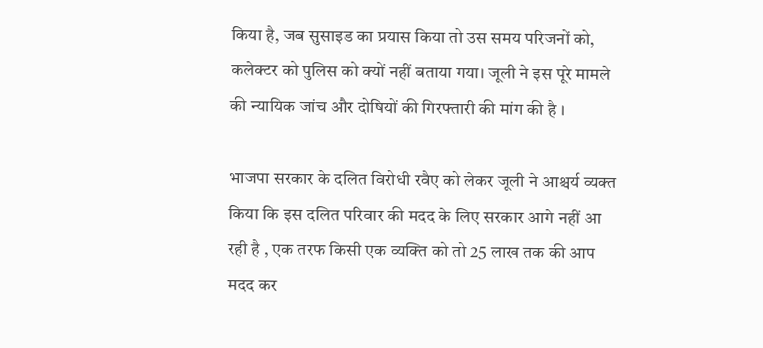किया है, जब सुसाइड का प्रयास किया तो उस समय परिजनों को, कलेक्टर को पुलिस को क्यों नहीं बताया गया। जूली ने इस पूरे मामले की न्यायिक जांच और दोषियों की गिरफ्तारी की मांग की है ।

भाजपा सरकार के दलित विरोधी रवैए को लेकर जूली ने आश्चर्य व्यक्त किया कि इस दलित परिवार की मदद के लिए सरकार आगे नहीं आ रही है , एक तरफ किसी एक व्यक्ति को तो 25 लाख तक की आप मदद कर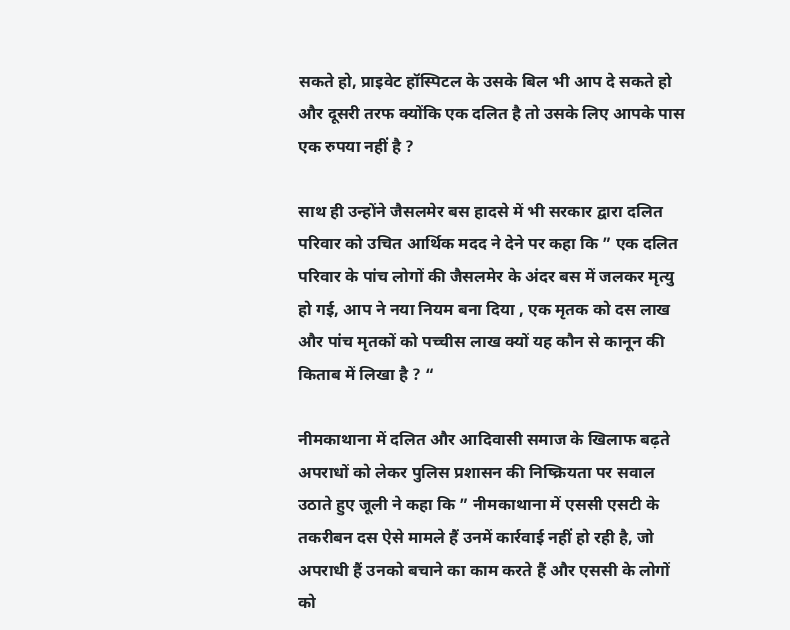सकते हो, प्राइवेट हॉस्पिटल के उसके बिल भी आप दे सकते हो और दूसरी तरफ क्योंकि एक दलित है तो उसके लिए आपके पास एक रुपया नहीं है ?

साथ ही उन्होंने जैसलमेर बस हादसे में भी सरकार द्वारा दलित परिवार को उचित आर्थिक मदद ने देने पर कहा कि ” एक दलित परिवार के पांच लोगों की जैसलमेर के अंदर बस में जलकर मृत्यु हो गई, आप ने नया नियम बना दिया , एक मृतक को दस लाख और पांच मृतकों को पच्चीस लाख क्यों यह कौन से कानून की किताब में लिखा है ? “

नीमकाथाना में दलित और आदिवासी समाज के खिलाफ बढ़ते अपराधों को लेकर पुलिस प्रशासन की निष्क्रियता पर सवाल उठाते हुए जूली ने कहा कि ” नीमकाथाना में एससी एसटी के तकरीबन दस ऐसे मामले हैं उनमें कार्रवाई नहीं हो रही है, जो अपराधी हैं उनको बचाने का काम करते हैं और एससी के लोगों को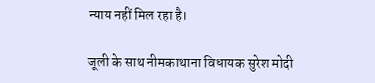न्याय नहीं मिल रहा है।

जूली के साथ नीमकाथाना विधायक सुरेश मोदी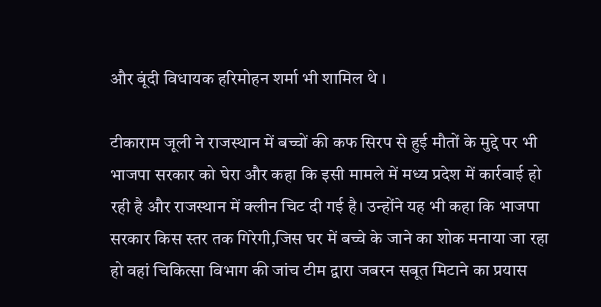और बूंदी विधायक हरिमोहन शर्मा भी शामिल थे ।

टीकाराम जूली ने राजस्थान में बच्चों की कफ सिरप से हुई मौतों के मुद्दे पर भी भाजपा सरकार को घेरा और कहा कि इसी मामले में मध्य प्रदेश में कार्रवाई हो रही है और राजस्थान में क्लीन चिट दी गई है। उन्होंने यह भी कहा कि भाजपा सरकार किस स्तर तक गिरेगी,जिस घर में बच्चे के जाने का शोक मनाया जा रहा हो वहां चिकित्सा विभाग की जांच टीम द्वारा जबरन सबूत मिटाने का प्रयास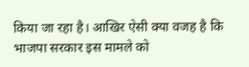किया जा रहा है। आखिर ऐसी क्या वजह है कि भाजपा सरकार इस मामले को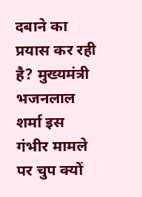दबाने का प्रयास कर रही है? मुख्यमंत्री भजनलाल शर्मा इस गंभीर मामले पर चुप क्यों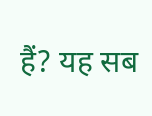हैं? यह सब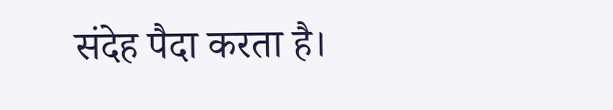संदेह पैदा करता है।